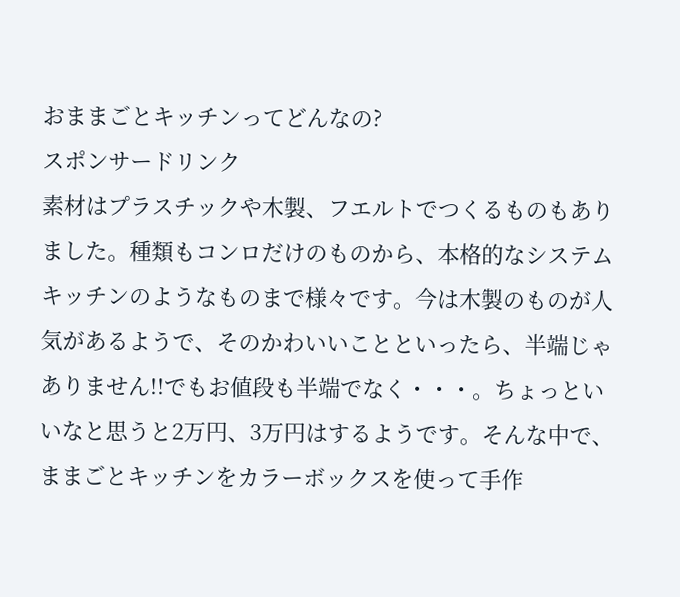おままごとキッチンってどんなの?
スポンサードリンク
素材はプラスチックや木製、フエルトでつくるものもありました。種類もコンロだけのものから、本格的なシステムキッチンのようなものまで様々です。今は木製のものが人気があるようで、そのかわいいことといったら、半端じゃありません!!でもお値段も半端でなく・・・。ちょっといいなと思うと2万円、3万円はするようです。そんな中で、ままごとキッチンをカラーボックスを使って手作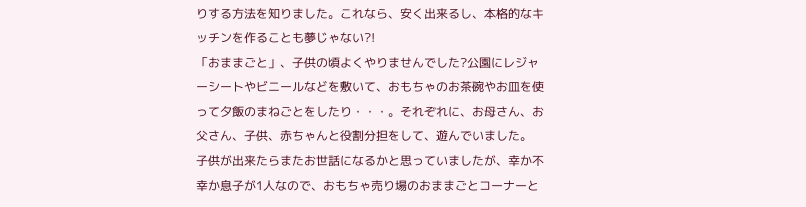りする方法を知りました。これなら、安く出来るし、本格的なキッチンを作ることも夢じゃない?!
「おままごと」、子供の頃よくやりませんでした?公園にレジャーシートやビニールなどを敷いて、おもちゃのお茶碗やお皿を使って夕飯のまねごとをしたり・・・。それぞれに、お母さん、お父さん、子供、赤ちゃんと役割分担をして、遊んでいました。
子供が出来たらまたお世話になるかと思っていましたが、幸か不幸か息子が1人なので、おもちゃ売り場のおままごとコーナーと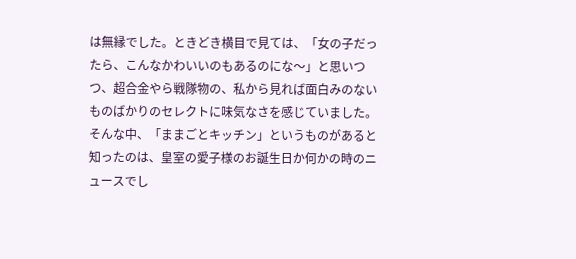は無縁でした。ときどき横目で見ては、「女の子だったら、こんなかわいいのもあるのにな〜」と思いつつ、超合金やら戦隊物の、私から見れば面白みのないものばかりのセレクトに味気なさを感じていました。
そんな中、「ままごとキッチン」というものがあると知ったのは、皇室の愛子様のお誕生日か何かの時のニュースでし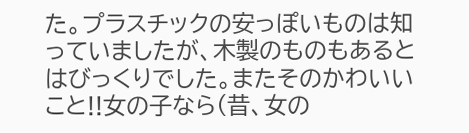た。プラスチックの安っぽいものは知っていましたが、木製のものもあるとはびっくりでした。またそのかわいいこと!!女の子なら(昔、女の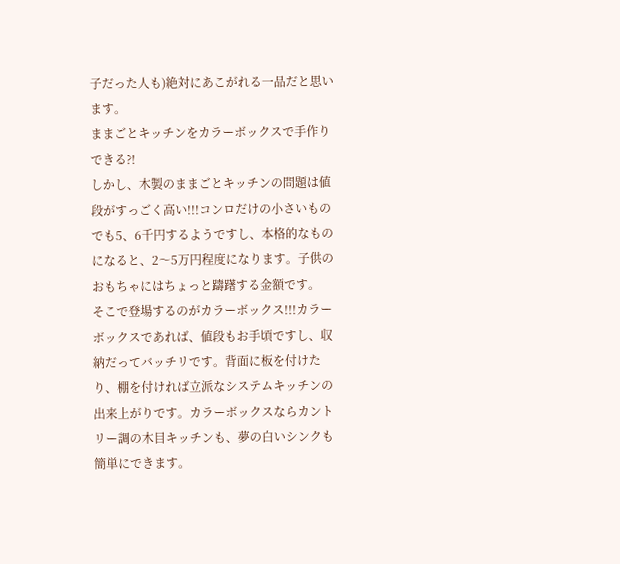子だった人も)絶対にあこがれる一品だと思います。
ままごとキッチンをカラーボックスで手作りできる?!
しかし、木製のままごとキッチンの問題は値段がすっごく高い!!!コンロだけの小さいものでも5、6千円するようですし、本格的なものになると、2〜5万円程度になります。子供のおもちゃにはちょっと躊躇する金額です。
そこで登場するのがカラーボックス!!!カラーボックスであれば、値段もお手頃ですし、収納だってバッチリです。背面に板を付けたり、棚を付ければ立派なシステムキッチンの出来上がりです。カラーボックスならカントリー調の木目キッチンも、夢の白いシンクも簡単にできます。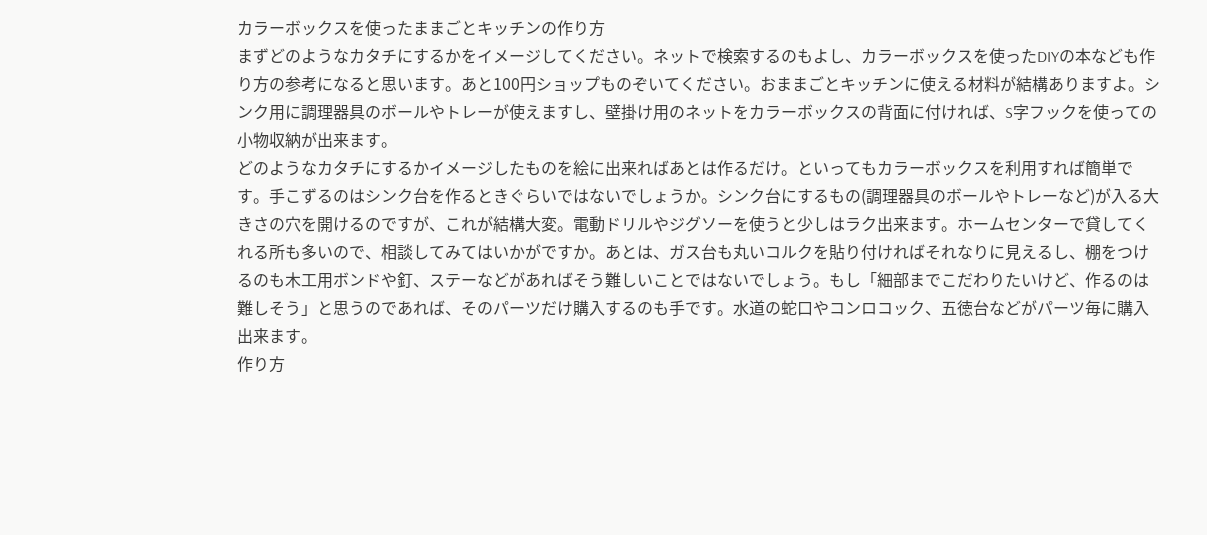カラーボックスを使ったままごとキッチンの作り方
まずどのようなカタチにするかをイメージしてください。ネットで検索するのもよし、カラーボックスを使ったDIYの本なども作り方の参考になると思います。あと100円ショップものぞいてください。おままごとキッチンに使える材料が結構ありますよ。シンク用に調理器具のボールやトレーが使えますし、壁掛け用のネットをカラーボックスの背面に付ければ、S字フックを使っての小物収納が出来ます。
どのようなカタチにするかイメージしたものを絵に出来ればあとは作るだけ。といってもカラーボックスを利用すれば簡単です。手こずるのはシンク台を作るときぐらいではないでしょうか。シンク台にするもの(調理器具のボールやトレーなど)が入る大きさの穴を開けるのですが、これが結構大変。電動ドリルやジグソーを使うと少しはラク出来ます。ホームセンターで貸してくれる所も多いので、相談してみてはいかがですか。あとは、ガス台も丸いコルクを貼り付ければそれなりに見えるし、棚をつけるのも木工用ボンドや釘、ステーなどがあればそう難しいことではないでしょう。もし「細部までこだわりたいけど、作るのは難しそう」と思うのであれば、そのパーツだけ購入するのも手です。水道の蛇口やコンロコック、五徳台などがパーツ毎に購入出来ます。
作り方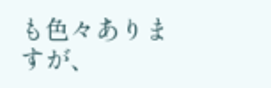も色々ありますが、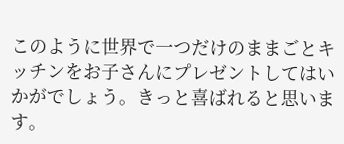このように世界で一つだけのままごとキッチンをお子さんにプレゼントしてはいかがでしょう。きっと喜ばれると思います。